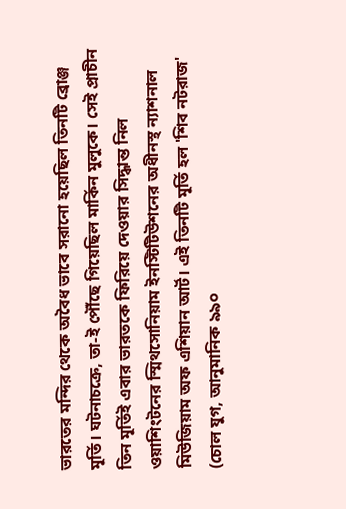ভারতের মন্দির থেকে অবৈধ ভাবে সরানো হয়েছিল তিনটি ব্রোঞ্জ মূর্তি। ঘটনাচক্রে, তা-ই পৌঁছে গিয়েছিল মার্কিন মুলুকে। সেই প্রাচীন তিন মূর্তিই এবার ভারতকে ফিরিয়ে দেওয়ার সিদ্ধান্ত নিল ওয়াশিংটনের স্মিথসোনিয়াম ইনস্টিটিউশনের অধীনস্থ ন্যাশনাল মিউজিয়াম অফ এশিয়ান আর্ট। এই তিনটি মূর্তি হল 'শিব নটরাজ' (চোল যুগ, আনুমানিক ৯৯০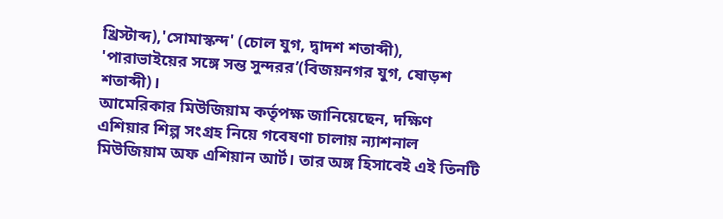খ্রিস্টাব্দ),'সোমাস্কন্দ' (চোল যুগ, দ্বাদশ শতাব্দী), 'পারাভাইয়ের সঙ্গে সন্ত সুন্দরর’(বিজয়নগর যুগ, ষোড়শ শতাব্দী)।
আমেরিকার মিউজিয়াম কর্তৃপক্ষ জানিয়েছেন, দক্ষিণ এশিয়ার শিল্প সংগ্রহ নিয়ে গবেষণা চালায় ন্যাশনাল মিউজিয়াম অফ এশিয়ান আর্ট। তার অঙ্গ হিসাবেই এই তিনটি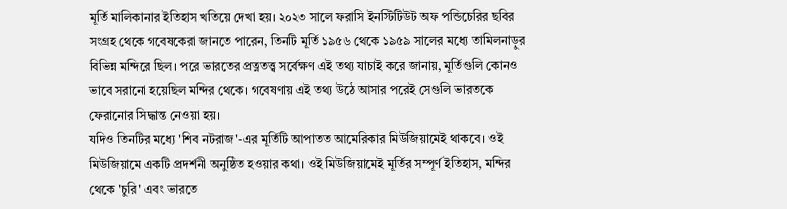মূর্তি মালিকানার ইতিহাস খতিয়ে দেখা হয়। ২০২৩ সালে ফরাসি ইনস্টিটিউট অফ পন্ডিচেরির ছবির সংগ্রহ থেকে গবেষকেরা জানতে পারেন, তিনটি মূর্তি ১৯৫৬ থেকে ১৯৫৯ সালের মধ্যে তামিলনাড়ুর বিভিন্ন মন্দিরে ছিল। পরে ভারতের প্রত্নতত্ত্ব সর্বেক্ষণ এই তথ্য যাচাই করে জানায়, মূর্তিগুলি কোনও ভাবে সরানো হয়েছিল মন্দির থেকে। গবেষণায় এই তথ্য উঠে আসার পরেই সেগুলি ভারতকে ফেরানোর সিদ্ধান্ত নেওয়া হয়।
যদিও তিনটির মধ্যে 'শিব নটরাজ'-এর মূর্তিটি আপাতত আমেরিকার মিউজিয়ামেই থাকবে। ওই মিউজিয়ামে একটি প্রদর্শনী অনুষ্ঠিত হওয়ার কথা। ওই মিউজিয়ামেই মূর্তির সম্পূর্ণ ইতিহাস, মন্দির থেকে 'চুরি' এবং ভারতে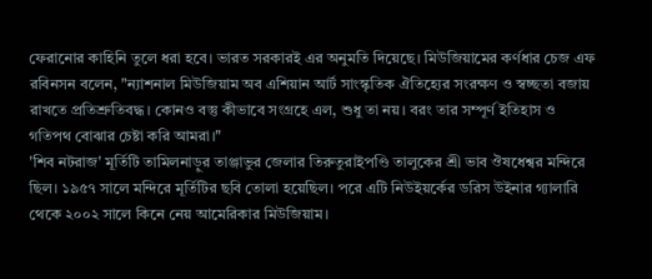ফেরানোর কাহিনি তুলে ধরা হবে। ভারত সরকারই এর অনুমতি দিয়েছে। মিউজিয়ামের কর্ণধার চেজ এফ রবিনসন বলেন, "ন্যাশনাল মিউজিয়াম অব এশিয়ান আর্ট সাংস্কৃতিক ঐতিহ্যের সংরক্ষণ ও স্বচ্ছতা বজায় রাখতে প্রতিশ্রুতিবদ্ধ। কোনও বস্তু কীভাবে সংগ্রহে এল, শুধু তা নয়। বরং তার সম্পূর্ণ ইতিহাস ও গতিপথ বোঝার চেষ্টা করি আমরা।"
'শিব নটরাজ' মূর্তিটি তামিলনাড়ুর তাঞ্জাভুর জেলার তিরুতুরাইপণ্ডি তালুকের শ্রী ভাব ঔষধেশ্বর মন্দিরে ছিল। ১৯৫৭ সালে মন্দিরে মূর্তিটির ছবি তোলা হয়েছিল। পরে এটি নিউইয়র্কের ডরিস উইনার গ্যালারি থেকে ২০০২ সালে কিনে নেয় আমেরিকার মিউজিয়াম।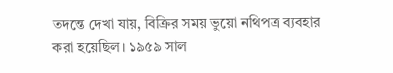তদন্তে দেখা যায়, বিক্রির সময় ভুয়ো নথিপত্র ব্যবহার করা হয়েছিল। ১৯৫৯ সাল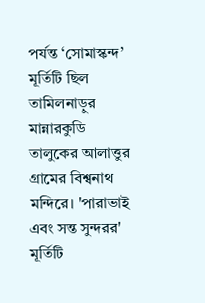পর্যন্ত ‘সোমাস্কন্দ’ মূর্তিটি ছিল তামিলনাড়ুর মান্নারকুডি তালুকের আলাত্তুর গ্রামের বিশ্বনাথ মন্দিরে। 'পারাভাই এবং সন্ত সুন্দরর' মূর্তিটি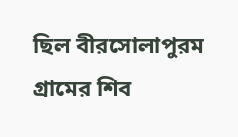ছিল বীরসোলাপুরম গ্রামের শিব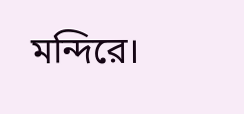মন্দিরে।